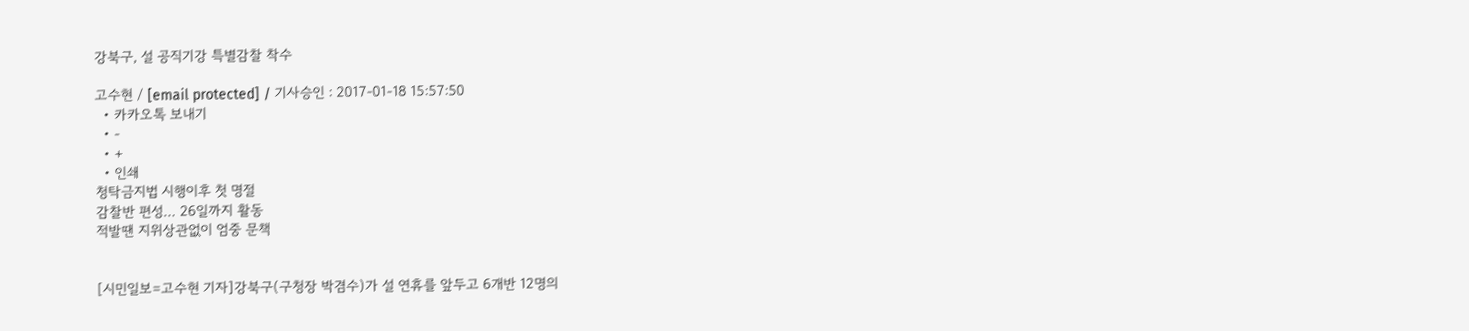강북구, 설 공직기강 특별감찰 착수

고수현 / [email protected] / 기사승인 : 2017-01-18 15:57:50
  • 카카오톡 보내기
  • -
  • +
  • 인쇄
청탁금지법 시행이후 첫 명절
감찰반 편성… 26일까지 활동
적발땐 지위상관없이 엄중 문책


[시민일보=고수현 기자]강북구(구청장 박겸수)가 설 연휴를 앞두고 6개반 12명의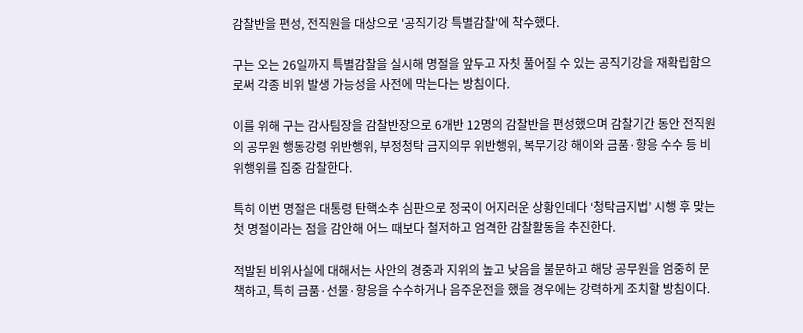감찰반을 편성, 전직원을 대상으로 '공직기강 특별감찰'에 착수했다.

구는 오는 26일까지 특별감찰을 실시해 명절을 앞두고 자칫 풀어질 수 있는 공직기강을 재확립함으로써 각종 비위 발생 가능성을 사전에 막는다는 방침이다.

이를 위해 구는 감사팀장을 감찰반장으로 6개반 12명의 감찰반을 편성했으며 감찰기간 동안 전직원의 공무원 행동강령 위반행위, 부정청탁 금지의무 위반행위, 복무기강 해이와 금품·향응 수수 등 비위행위를 집중 감찰한다.

특히 이번 명절은 대통령 탄핵소추 심판으로 정국이 어지러운 상황인데다 ‘청탁금지법’ 시행 후 맞는 첫 명절이라는 점을 감안해 어느 때보다 철저하고 엄격한 감찰활동을 추진한다.

적발된 비위사실에 대해서는 사안의 경중과 지위의 높고 낮음을 불문하고 해당 공무원을 엄중히 문책하고, 특히 금품·선물·향응을 수수하거나 음주운전을 했을 경우에는 강력하게 조치할 방침이다.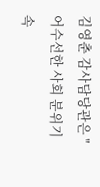김영춘 감사담당관은 "어수선한 사회 분위기 속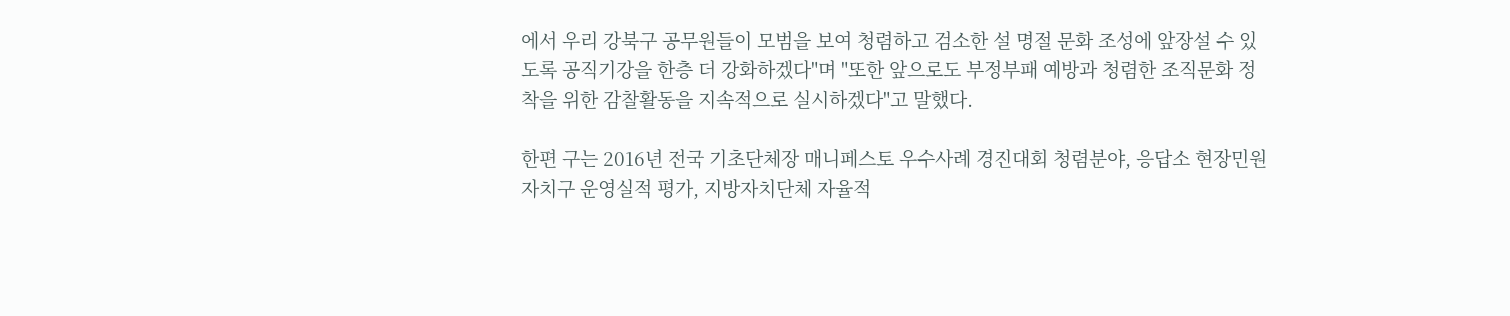에서 우리 강북구 공무원들이 모범을 보여 청렴하고 검소한 설 명절 문화 조성에 앞장설 수 있도록 공직기강을 한층 더 강화하겠다"며 "또한 앞으로도 부정부패 예방과 청렴한 조직문화 정착을 위한 감찰활동을 지속적으로 실시하겠다"고 말했다.

한편 구는 2016년 전국 기초단체장 매니페스토 우수사례 경진대회 청렴분야, 응답소 현장민원 자치구 운영실적 평가, 지방자치단체 자율적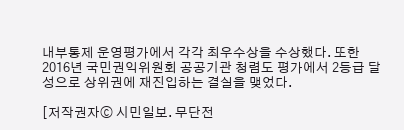내부통제 운영평가에서 각각 최우수상을 수상했다. 또한 2016년 국민권익위원회 공공기관 청렴도 평가에서 2등급 달성으로 상위권에 재진입하는 결실을 맺었다.

[저작권자ⓒ 시민일보. 무단전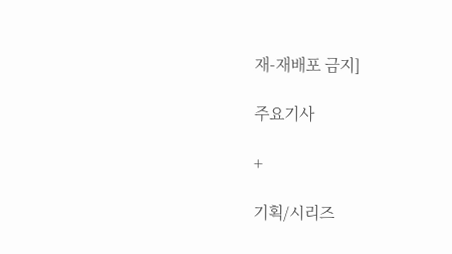재-재배포 금지]

주요기사

+

기획/시리즈